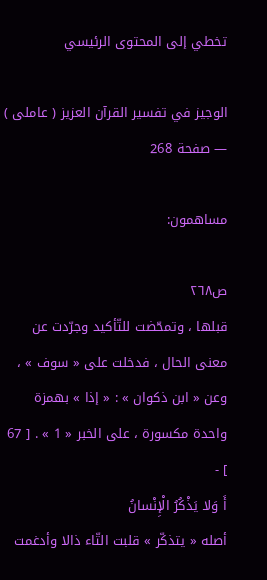تخطي إلى المحتوى الرئيسي

الوجيز في تفسير القرآن العزيز ( عاملى ) — صفحة 268

مساهمون:

ص٢٦٨
قبلها ، وتمحّضت للتّأكيد وجرّدت عن معنى الحال ، فدخلت على « سوف » ، وعن « ابن ذكوان » : « إذا » بهمزة واحدة مكسورة ، على الخبر « 1 » . [ 67 ] -
أَ وَلا يَذْكُرُ الْإِنْسانُ
أصله « يتذكّر » قلبت التّاء ذالا وأدغمت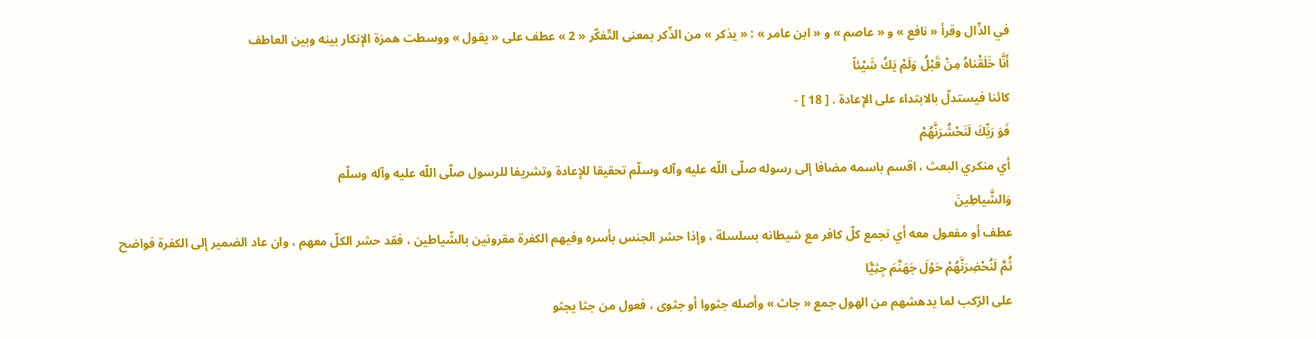في الذّال وقرأ « نافع » و « عاصم » و « ابن عامر » : « يذكر » من الذّكر بمعنى التّفكّر « 2 » عطف على « يقول » ووسطت همزة الإنكار بينه وبين العاطف
أَنَّا خَلَقْناهُ مِنْ قَبْلُ وَلَمْ يَكُ شَيْئاً
كائنا فيستدلّ بالابتداء على الإعادة . [ 18 ] -
فَوَ رَبِّكَ لَنَحْشُرَنَّهُمْ
أي منكري البعث ، اقسم باسمه مضافا إلى رسوله صلّى اللّه عليه وآله وسلّم تحقيقا للإعادة وتشريفا للرسول صلّى اللّه عليه وآله وسلّم
وَالشَّياطِينَ
عطف أو مفعول معه أي نجمع كلّ كافر مع شيطانه بسلسلة ، وإذا حشر الجنس بأسره وفيهم الكفرة مقرونين بالشّياطين ، فقد حشر الكلّ معهم ، وان عاد الضمير إلى الكفرة فواضح
ثُمَّ لَنُحْضِرَنَّهُمْ حَوْلَ جَهَنَّمَ جِثِيًّا
على الرّكب لما يدهشهم من الهول جمع « جاث » وأصله جثووا أو جثوى ، فعول من جثا يجثو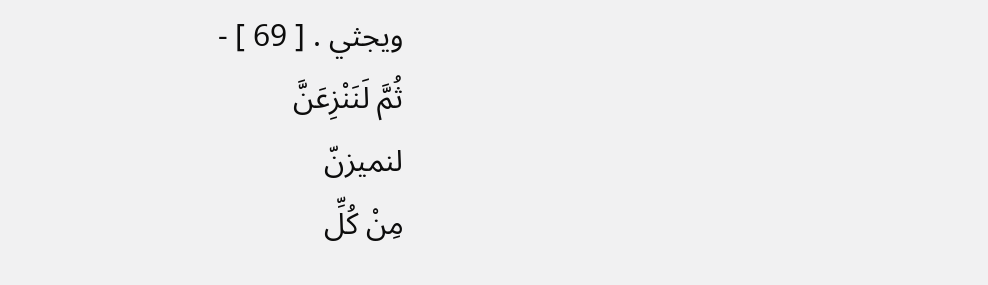ويجثي . [ 69 ] -
ثُمَّ لَنَنْزِعَنَّ
لنميزنّ
مِنْ كُلِّ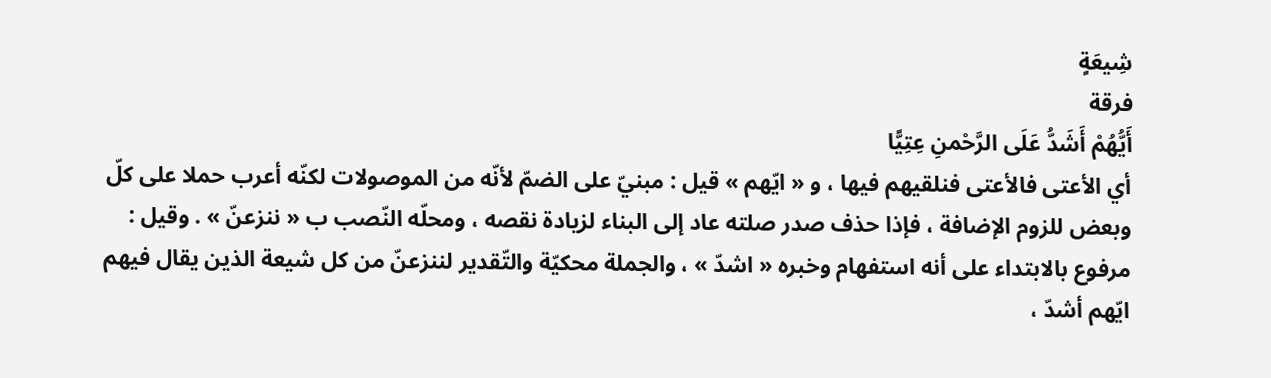شِيعَةٍ
فرقة
أَيُّهُمْ أَشَدُّ عَلَى الرَّحْمنِ عِتِيًّا
أي الأعتى فالأعتى فنلقيهم فيها ، و « ايّهم » قيل : مبنيّ على الضمّ لأنّه من الموصولات لكنّه أعرب حملا على كلّ وبعض للزوم الإضافة ، فإذا حذف صدر صلته عاد إلى البناء لزيادة نقصه ، ومحلّه النّصب ب « ننزعنّ » . وقيل : مرفوع بالابتداء على أنه استفهام وخبره « اشدّ » ، والجملة محكيّة والتّقدير لننزعنّ من كل شيعة الذين يقال فيهم ايّهم أشدّ ،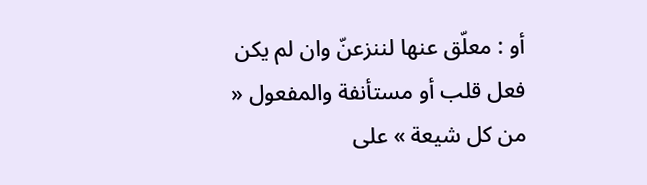أو : معلّق عنها لننزعنّ وان لم يكن فعل قلب أو مستأنفة والمفعول « من كل شيعة » على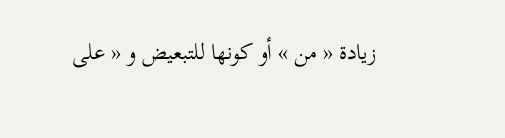زيادة « من » أو كونها للتبعيض و « على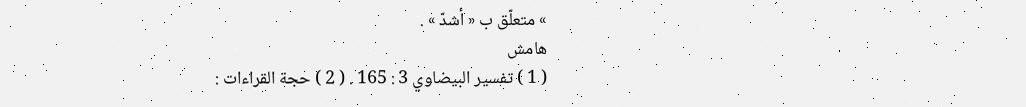» متعلّق ب « أشدّ » .
هامش
( 1 ) تفسير البيضاوي 3 : 165 . ( 2 ) حجة القراءات :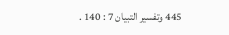445 وتفسير التبيان 7 : 140 .